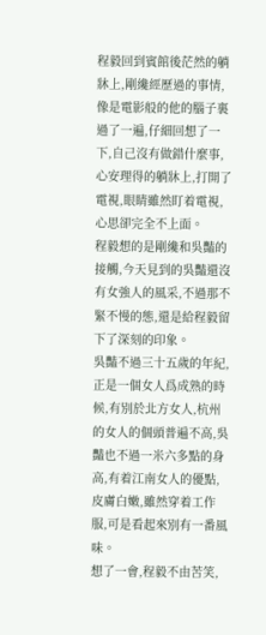程毅回到賓館後茫然的躺牀上,剛纔經歷過的事情,像是電影般的他的腦子裏過了一遍,仔細回想了一下,自己沒有做錯什麼事,心安理得的躺牀上,打開了電視,眼睛雖然盯着電視,心思卻完全不上面。
程毅想的是剛纔和吳豔的接觸,今天見到的吳豔還沒有女強人的風采,不過那不緊不慢的態,還是給程毅留下了深刻的印象。
吳豔不過三十五歲的年紀,正是一個女人爲成熟的時候,有別於北方女人,杭州的女人的個頭普遍不高,吳豔也不過一米六多點的身高,有着江南女人的優點,皮膚白嫩,雖然穿着工作服,可是看起來別有一番風味。
想了一會,程毅不由苦笑,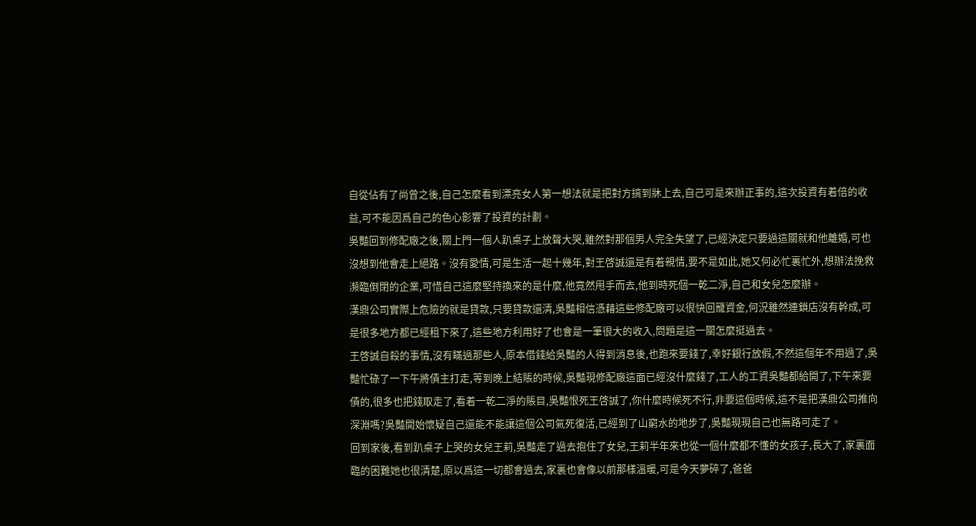自從佔有了尚曾之後,自己怎麼看到漂亮女人第一想法就是把對方搞到牀上去,自己可是來辦正事的,這次投資有着倍的收益,可不能因爲自己的色心影響了投資的計劃。
吳豔回到修配廠之後,關上門一個人趴桌子上放聲大哭,雖然對那個男人完全失望了,已經決定只要過這關就和他離婚,可也沒想到他會走上絕路。沒有愛情,可是生活一起十幾年,對王啓誠還是有着親情,要不是如此,她又何必忙裏忙外,想辦法挽救瀕臨倒閉的企業,可惜自己這麼堅持換來的是什麼,他竟然甩手而去,他到時死個一乾二淨,自己和女兒怎麼辦。
漢鼎公司實際上危險的就是貸款,只要貸款還清,吳豔相信憑藉這些修配廠可以很快回籠資金,何況雖然連鎖店沒有幹成,可是很多地方都已經租下來了,這些地方利用好了也會是一筆很大的收入,問題是這一關怎麼挺過去。
王啓誠自殺的事情,沒有瞞過那些人,原本借錢給吳豔的人得到消息後,也跑來要錢了,幸好銀行放假,不然這個年不用過了,吳豔忙碌了一下午將債主打走,等到晚上結賬的時候,吳豔現修配廠這面已經沒什麼錢了,工人的工資吳豔都給開了,下午來要債的,很多也把錢取走了,看着一乾二淨的賬目,吳豔恨死王啓誠了,你什麼時候死不行,非要這個時候,這不是把漢鼎公司推向深淵嗎?吳豔開始懷疑自己還能不能讓這個公司氣死復活,已經到了山窮水的地步了,吳豔現現自己也無路可走了。
回到家後,看到趴桌子上哭的女兒王莉,吳豔走了過去抱住了女兒,王莉半年來也從一個什麼都不懂的女孩子,長大了,家裏面臨的困難她也很清楚,原以爲這一切都會過去,家裏也會像以前那樣溫暖,可是今天夢碎了,爸爸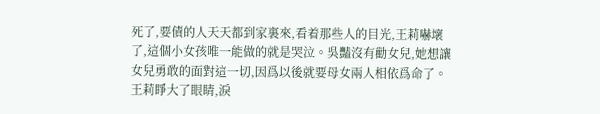死了,要債的人天天都到家裏來,看着那些人的目光,王莉嚇壞了,這個小女孩唯一能做的就是哭泣。吳豔沒有勸女兒,她想讓女兒勇敢的面對這一切,因爲以後就要母女兩人相依爲命了。
王莉睜大了眼睛,淚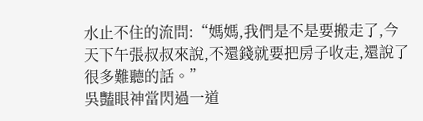水止不住的流問:“媽媽,我們是不是要搬走了,今天下午張叔叔來說,不還錢就要把房子收走,還說了很多難聽的話。”
吳豔眼神當閃過一道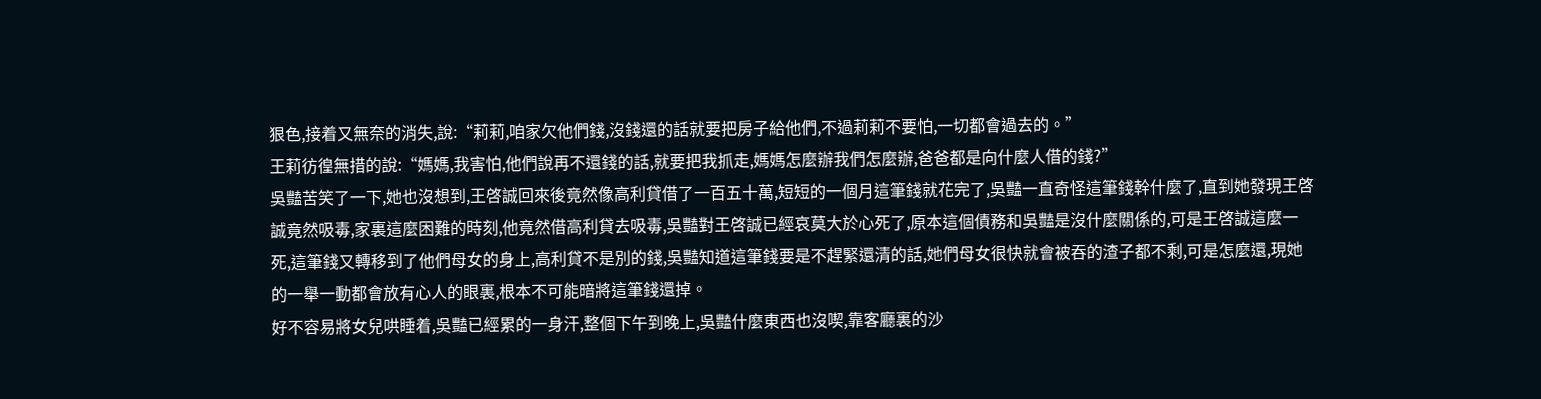狠色,接着又無奈的消失,說:“莉莉,咱家欠他們錢,沒錢還的話就要把房子給他們,不過莉莉不要怕,一切都會過去的。”
王莉彷徨無措的說:“媽媽,我害怕,他們說再不還錢的話,就要把我抓走,媽媽怎麼辦我們怎麼辦,爸爸都是向什麼人借的錢?”
吳豔苦笑了一下,她也沒想到,王啓誠回來後竟然像高利貸借了一百五十萬,短短的一個月這筆錢就花完了,吳豔一直奇怪這筆錢幹什麼了,直到她發現王啓誠竟然吸毒,家裏這麼困難的時刻,他竟然借高利貸去吸毒,吳豔對王啓誠已經哀莫大於心死了,原本這個債務和吳豔是沒什麼關係的,可是王啓誠這麼一死,這筆錢又轉移到了他們母女的身上,高利貸不是別的錢,吳豔知道這筆錢要是不趕緊還清的話,她們母女很快就會被吞的渣子都不剩,可是怎麼還,現她的一舉一動都會放有心人的眼裏,根本不可能暗將這筆錢還掉。
好不容易將女兒哄睡着,吳豔已經累的一身汗,整個下午到晚上,吳豔什麼東西也沒喫,靠客廳裏的沙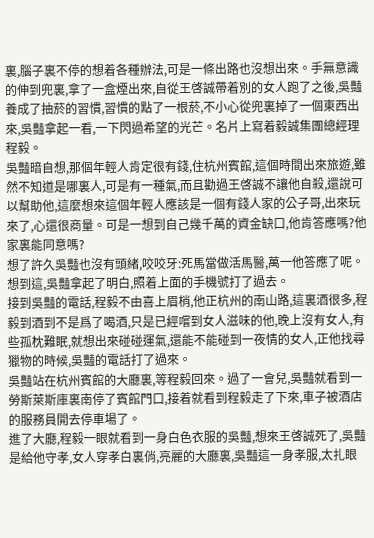裏,腦子裏不停的想着各種辦法,可是一條出路也沒想出來。手無意識的伸到兜裏,拿了一盒煙出來,自從王啓誠帶着別的女人跑了之後,吳豔養成了抽菸的習慣,習慣的點了一根菸,不小心從兜裏掉了一個東西出來,吳豔拿起一看,一下閃過希望的光芒。名片上寫着毅誠集團總經理程毅。
吳豔暗自想,那個年輕人肯定很有錢,住杭州賓館,這個時間出來旅遊,雖然不知道是哪裏人,可是有一種氣,而且勸過王啓誠不讓他自殺,還說可以幫助他,這麼想來這個年輕人應該是一個有錢人家的公子哥,出來玩來了,心還很商量。可是一想到自己幾千萬的資金缺口,他肯答應嗎?他家裏能同意嗎?
想了許久吳豔也沒有頭緒,咬咬牙:死馬當做活馬醫,萬一他答應了呢。想到這,吳豔拿起了明白,照着上面的手機號打了過去。
接到吳豔的電話,程毅不由喜上眉梢,他正杭州的南山路,這裏酒很多,程毅到酒到不是爲了喝酒,只是已經嚐到女人滋味的他,晚上沒有女人,有些孤枕難眠,就想出來碰碰運氣,還能不能碰到一夜情的女人,正他找尋獵物的時候,吳豔的電話打了過來。
吳豔站在杭州賓館的大廳裏,等程毅回來。過了一會兒,吳豔就看到一勞斯萊斯庫裏南停了賓館門口,接着就看到程毅走了下來,車子被酒店的服務員開去停車場了。
進了大廳,程毅一眼就看到一身白色衣服的吳豔,想來王啓誠死了,吳豔是給他守孝,女人穿孝白裏俏,亮麗的大廳裏,吳豔這一身孝服,太扎眼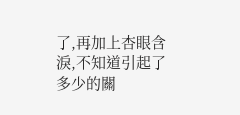了,再加上杏眼含淚,不知道引起了多少的關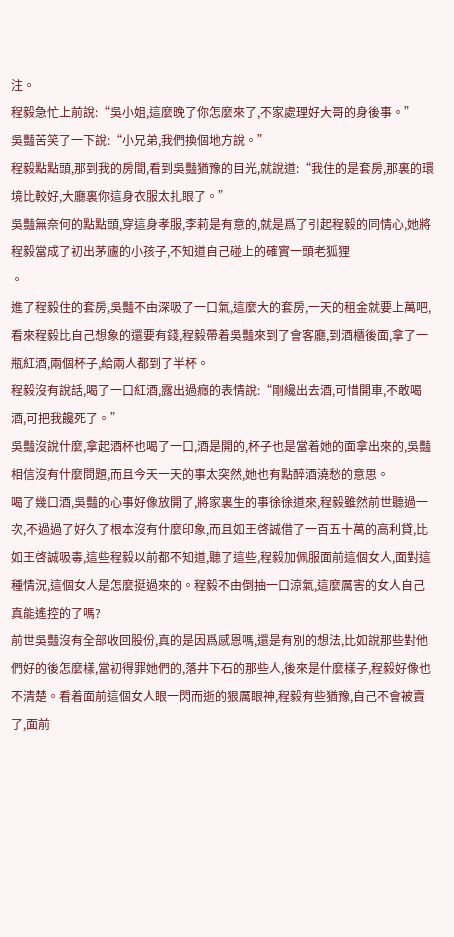注。
程毅急忙上前說:“吳小姐,這麼晚了你怎麼來了,不家處理好大哥的身後事。”
吳豔苦笑了一下說:“小兄弟,我們換個地方說。”
程毅點點頭,那到我的房間,看到吳豔猶豫的目光,就說道:“我住的是套房,那裏的環境比較好,大廳裏你這身衣服太扎眼了。”
吳豔無奈何的點點頭,穿這身孝服,李莉是有意的,就是爲了引起程毅的同情心,她將程毅當成了初出茅廬的小孩子,不知道自己碰上的確實一頭老狐狸
。
進了程毅住的套房,吳豔不由深吸了一口氣,這麼大的套房,一天的租金就要上萬吧,看來程毅比自己想象的還要有錢,程毅帶着吳豔來到了會客廳,到酒櫃後面,拿了一瓶紅酒,兩個杯子,給兩人都到了半杯。
程毅沒有說話,喝了一口紅酒,露出過癮的表情說:“剛纔出去酒,可惜開車,不敢喝酒,可把我饞死了。”
吳豔沒說什麼,拿起酒杯也喝了一口,酒是開的,杯子也是當着她的面拿出來的,吳豔相信沒有什麼問題,而且今天一天的事太突然,她也有點醉酒澆愁的意思。
喝了幾口酒,吳豔的心事好像放開了,將家裏生的事徐徐道來,程毅雖然前世聽過一次,不過過了好久了根本沒有什麼印象,而且如王啓誠借了一百五十萬的高利貸,比如王啓誠吸毒,這些程毅以前都不知道,聽了這些,程毅加佩服面前這個女人,面對這種情況,這個女人是怎麼挺過來的。程毅不由倒抽一口涼氣,這麼厲害的女人自己真能遙控的了嗎?
前世吳豔沒有全部收回股份,真的是因爲感恩嗎,還是有別的想法,比如說那些對他們好的後怎麼樣,當初得罪她們的,落井下石的那些人,後來是什麼樣子,程毅好像也不清楚。看着面前這個女人眼一閃而逝的狠厲眼神,程毅有些猶豫,自己不會被賣了,面前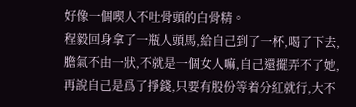好像一個喫人不吐骨頭的白骨精。
程毅回身拿了一瓶人頭馬,給自己到了一杯,喝了下去,膽氣不由一狀,不就是一個女人嘛,自己還擺弄不了她,再說自己是爲了掙錢,只要有股份等着分紅就行,大不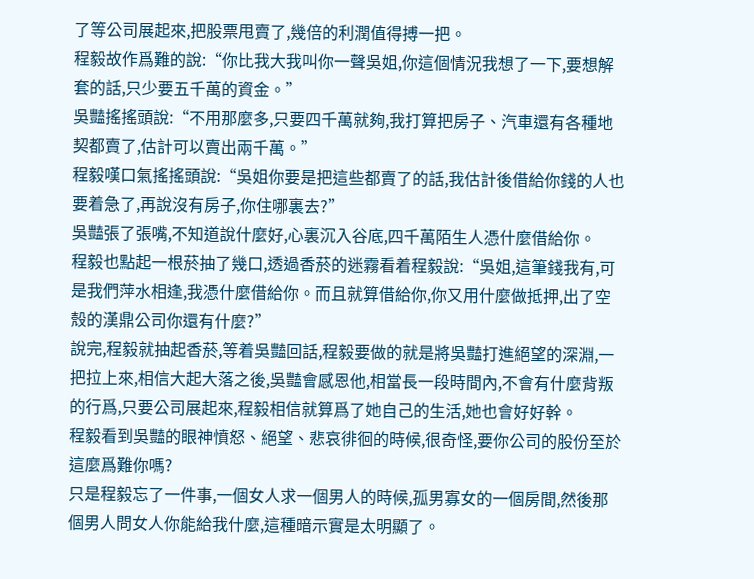了等公司展起來,把股票甩賣了,幾倍的利潤值得搏一把。
程毅故作爲難的說:“你比我大我叫你一聲吳姐,你這個情況我想了一下,要想解套的話,只少要五千萬的資金。”
吳豔搖搖頭說:“不用那麼多,只要四千萬就夠,我打算把房子、汽車還有各種地契都賣了,估計可以賣出兩千萬。”
程毅嘆口氣搖搖頭說:“吳姐你要是把這些都賣了的話,我估計後借給你錢的人也要着急了,再說沒有房子,你住哪裏去?”
吳豔張了張嘴,不知道說什麼好,心裏沉入谷底,四千萬陌生人憑什麼借給你。
程毅也點起一根菸抽了幾口,透過香菸的迷霧看着程毅說:“吳姐,這筆錢我有,可是我們萍水相逢,我憑什麼借給你。而且就算借給你,你又用什麼做抵押,出了空殼的漢鼎公司你還有什麼?”
說完,程毅就抽起香菸,等着吳豔回話,程毅要做的就是將吳豔打進絕望的深淵,一把拉上來,相信大起大落之後,吳豔會感恩他,相當長一段時間內,不會有什麼背叛的行爲,只要公司展起來,程毅相信就算爲了她自己的生活,她也會好好幹。
程毅看到吳豔的眼神憤怒、絕望、悲哀徘徊的時候,很奇怪,要你公司的股份至於這麼爲難你嗎?
只是程毅忘了一件事,一個女人求一個男人的時候,孤男寡女的一個房間,然後那個男人問女人你能給我什麼,這種暗示實是太明顯了。